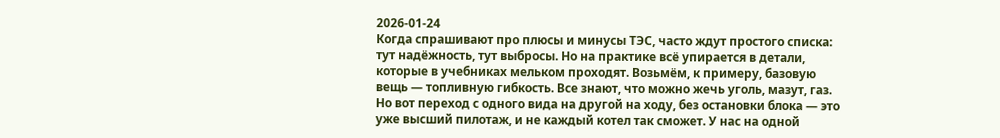2026-01-24
Когда спрашивают про плюсы и минусы ТЭС, часто ждут простого списка: тут надёжность, тут выбросы. Но на практике всё упирается в детали, которые в учебниках мельком проходят. Возьмём, к примеру, базовую вещь — топливную гибкость. Все знают, что можно жечь уголь, мазут, газ. Но вот переход с одного вида на другой на ходу, без остановки блока — это уже высший пилотаж, и не каждый котел так сможет. У нас на одной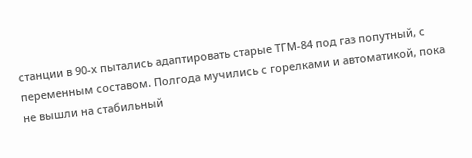станции в 90-х пытались адаптировать старые ТГМ-84 под газ попутный, с переменным составом. Полгода мучились с горелками и автоматикой, пока не вышли на стабильный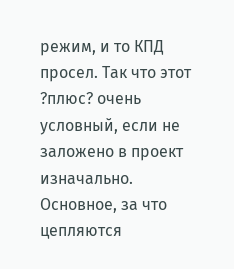режим, и то КПД просел. Так что этот ?плюс? очень условный, если не заложено в проект изначально.
Основное, за что цепляются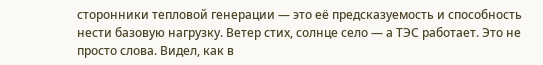сторонники тепловой генерации — это её предсказуемость и способность нести базовую нагрузку. Ветер стих, солнце село — а ТЭС работает. Это не просто слова. Видел, как в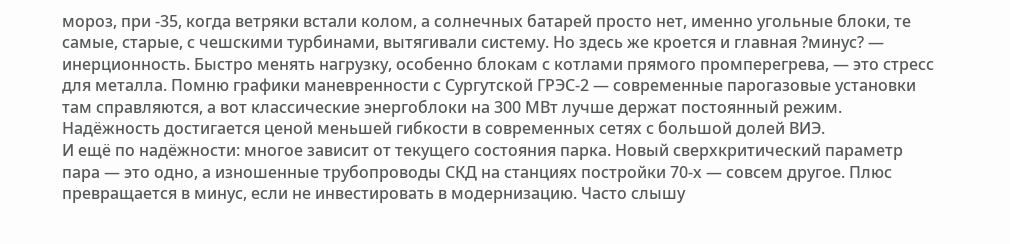мороз, при -35, когда ветряки встали колом, а солнечных батарей просто нет, именно угольные блоки, те самые, старые, с чешскими турбинами, вытягивали систему. Но здесь же кроется и главная ?минус? — инерционность. Быстро менять нагрузку, особенно блокам с котлами прямого промперегрева, — это стресс для металла. Помню графики маневренности с Сургутской ГРЭС-2 — современные парогазовые установки там справляются, а вот классические энергоблоки на 300 МВт лучше держат постоянный режим. Надёжность достигается ценой меньшей гибкости в современных сетях с большой долей ВИЭ.
И ещё по надёжности: многое зависит от текущего состояния парка. Новый сверхкритический параметр пара — это одно, а изношенные трубопроводы СКД на станциях постройки 70-х — совсем другое. Плюс превращается в минус, если не инвестировать в модернизацию. Часто слышу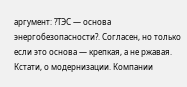аргумент: ?ТЭС — основа энергобезопасности?. Согласен, но только если это основа — крепкая, а не ржавая.
Кстати, о модернизации. Компании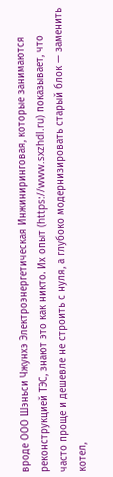вроде ООО Шэньси Чжунхэ Электроэнергетическая Инжиниринговая, которые занимаются реконструкцией ТЭС, знают это как никто. Их опыт (https://www.sxzhdl.ru) показывает, что часто проще и дешевле не строить с нуля, а глубоко модернизировать старый блок — заменить котел,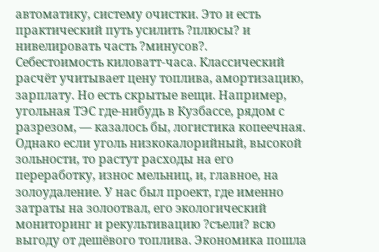автоматику, систему очистки. Это и есть практический путь усилить ?плюсы? и нивелировать часть ?минусов?.
Себестоимость киловатт-часа. Классический расчёт учитывает цену топлива, амортизацию, зарплату. Но есть скрытые вещи. Например, угольная ТЭС где-нибудь в Кузбассе, рядом с разрезом, — казалось бы, логистика копеечная. Однако если уголь низкокалорийный, высокой зольности, то растут расходы на его переработку, износ мельниц, и, главное, на золоудаление. У нас был проект, где именно затраты на золоотвал, его экологический мониторинг и рекультивацию ?съели? всю выгоду от дешёвого топлива. Экономика пошла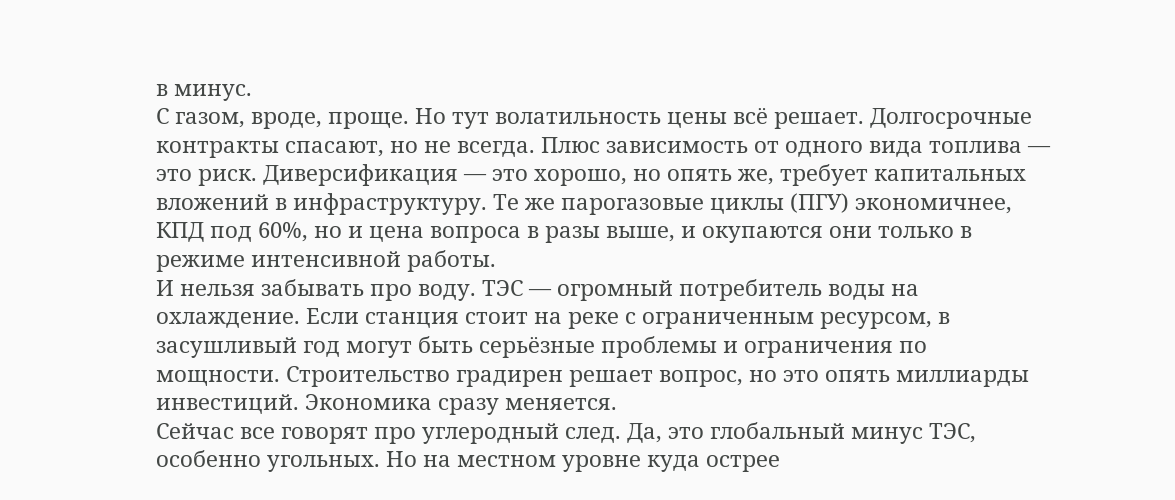в минус.
С газом, вроде, проще. Но тут волатильность цены всё решает. Долгосрочные контракты спасают, но не всегда. Плюс зависимость от одного вида топлива — это риск. Диверсификация — это хорошо, но опять же, требует капитальных вложений в инфраструктуру. Те же парогазовые циклы (ПГУ) экономичнее, КПД под 60%, но и цена вопроса в разы выше, и окупаются они только в режиме интенсивной работы.
И нельзя забывать про воду. ТЭС — огромный потребитель воды на охлаждение. Если станция стоит на реке с ограниченным ресурсом, в засушливый год могут быть серьёзные проблемы и ограничения по мощности. Строительство градирен решает вопрос, но это опять миллиарды инвестиций. Экономика сразу меняется.
Сейчас все говорят про углеродный след. Да, это глобальный минус ТЭС, особенно угольных. Но на местном уровне куда острее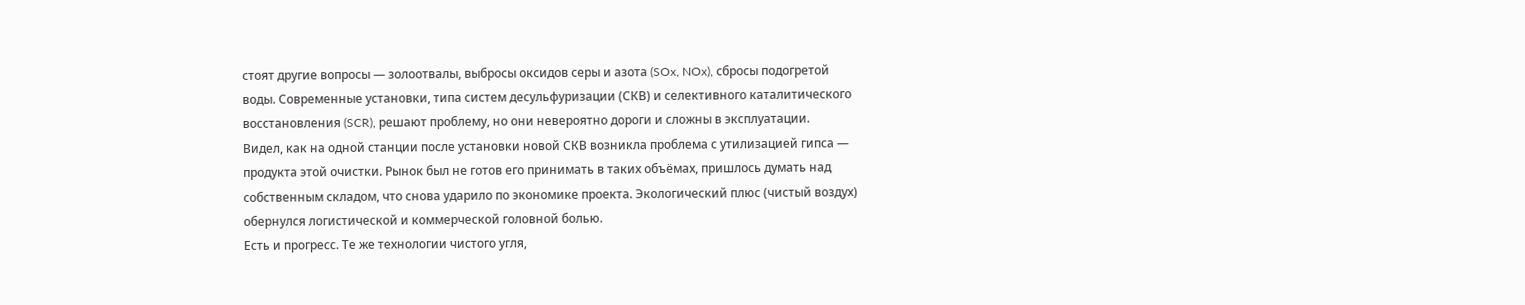стоят другие вопросы — золоотвалы, выбросы оксидов серы и азота (SOx, NOx), сбросы подогретой воды. Современные установки, типа систем десульфуризации (СКВ) и селективного каталитического восстановления (SCR), решают проблему, но они невероятно дороги и сложны в эксплуатации.
Видел, как на одной станции после установки новой СКВ возникла проблема с утилизацией гипса — продукта этой очистки. Рынок был не готов его принимать в таких объёмах, пришлось думать над собственным складом, что снова ударило по экономике проекта. Экологический плюс (чистый воздух) обернулся логистической и коммерческой головной болью.
Есть и прогресс. Те же технологии чистого угля,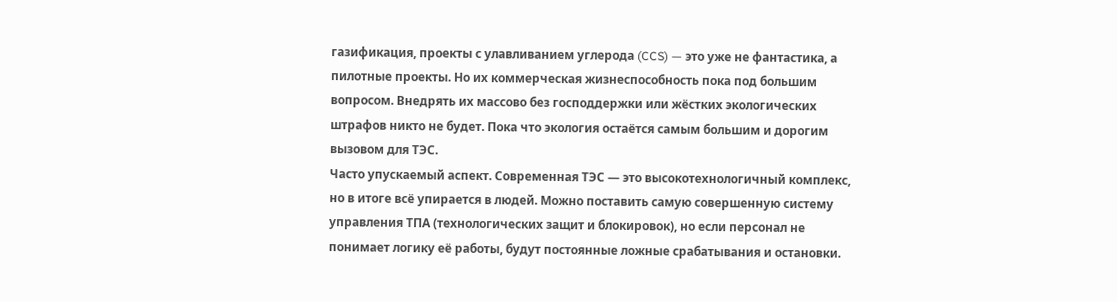газификация, проекты с улавливанием углерода (CCS) — это уже не фантастика, а пилотные проекты. Но их коммерческая жизнеспособность пока под большим вопросом. Внедрять их массово без господдержки или жёстких экологических штрафов никто не будет. Пока что экология остаётся самым большим и дорогим вызовом для ТЭС.
Часто упускаемый аспект. Современная ТЭС — это высокотехнологичный комплекс, но в итоге всё упирается в людей. Можно поставить самую совершенную систему управления ТПА (технологических защит и блокировок), но если персонал не понимает логику её работы, будут постоянные ложные срабатывания и остановки.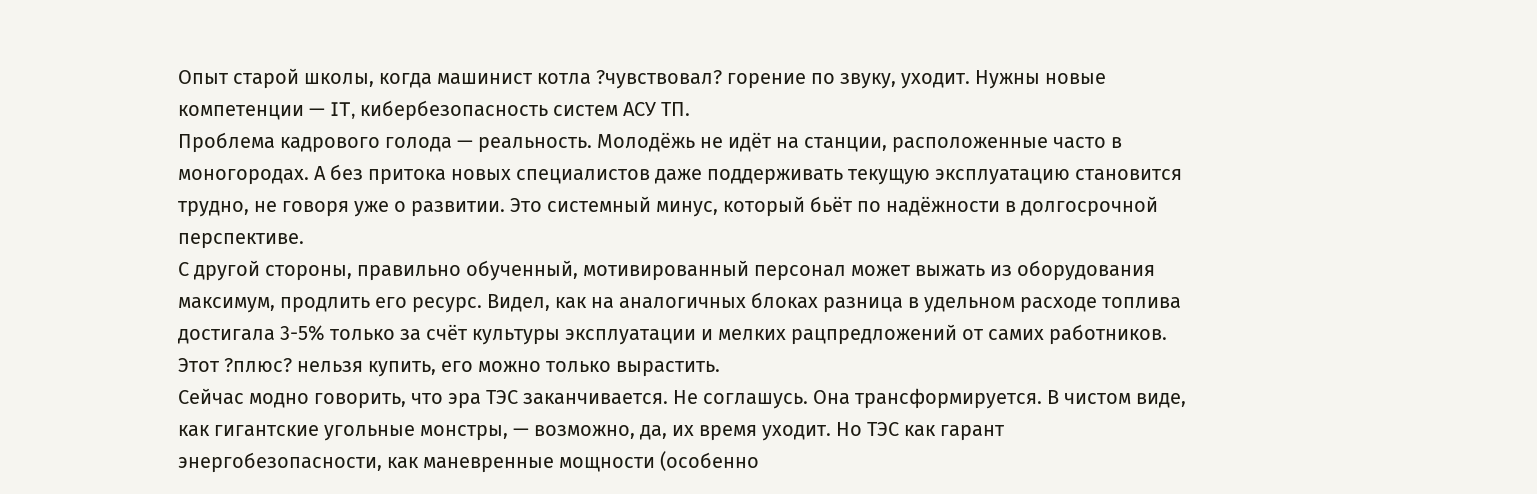Опыт старой школы, когда машинист котла ?чувствовал? горение по звуку, уходит. Нужны новые компетенции — IT, кибербезопасность систем АСУ ТП.
Проблема кадрового голода — реальность. Молодёжь не идёт на станции, расположенные часто в моногородах. А без притока новых специалистов даже поддерживать текущую эксплуатацию становится трудно, не говоря уже о развитии. Это системный минус, который бьёт по надёжности в долгосрочной перспективе.
С другой стороны, правильно обученный, мотивированный персонал может выжать из оборудования максимум, продлить его ресурс. Видел, как на аналогичных блоках разница в удельном расходе топлива достигала 3-5% только за счёт культуры эксплуатации и мелких рацпредложений от самих работников. Этот ?плюс? нельзя купить, его можно только вырастить.
Сейчас модно говорить, что эра ТЭС заканчивается. Не соглашусь. Она трансформируется. В чистом виде, как гигантские угольные монстры, — возможно, да, их время уходит. Но ТЭС как гарант энергобезопасности, как маневренные мощности (особенно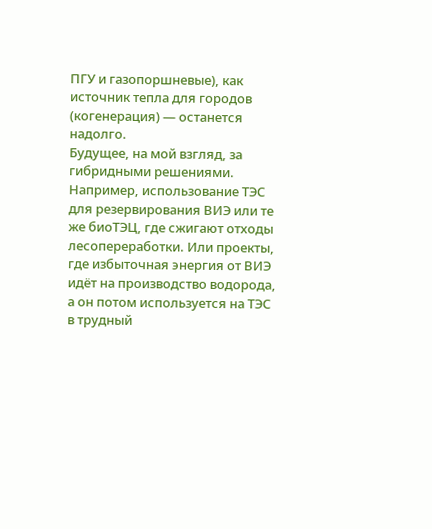ПГУ и газопоршневые), как источник тепла для городов (когенерация) — останется надолго.
Будущее, на мой взгляд, за гибридными решениями. Например, использование ТЭС для резервирования ВИЭ или те же биоТЭЦ, где сжигают отходы лесопереработки. Или проекты, где избыточная энергия от ВИЭ идёт на производство водорода, а он потом используется на ТЭС в трудный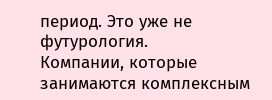период. Это уже не футурология.
Компании, которые занимаются комплексным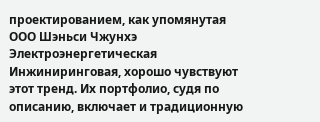проектированием, как упомянутая ООО Шэньси Чжунхэ Электроэнергетическая Инжиниринговая, хорошо чувствуют этот тренд. Их портфолио, судя по описанию, включает и традиционную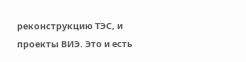реконструкцию ТЭС, и проекты ВИЭ. Это и есть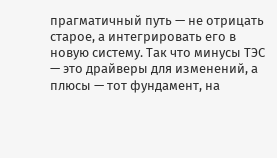прагматичный путь — не отрицать старое, а интегрировать его в новую систему. Так что минусы ТЭС — это драйверы для изменений, а плюсы — тот фундамент, на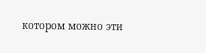котором можно эти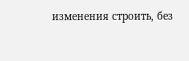изменения строить, без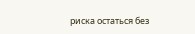риска остаться без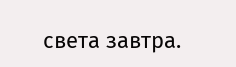света завтра.